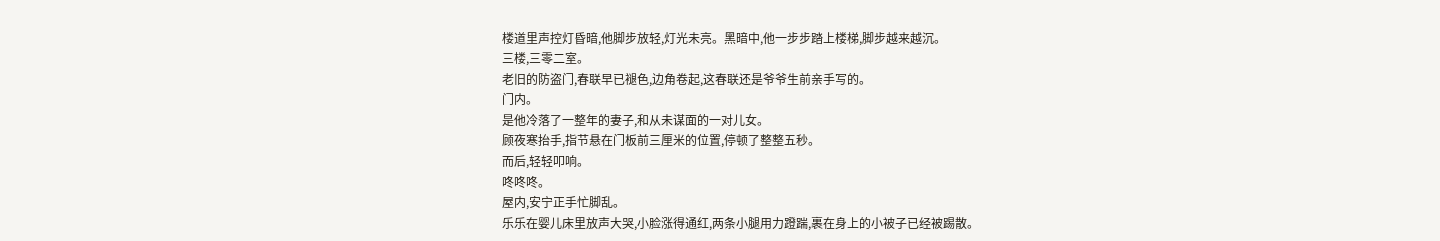楼道里声控灯昏暗,他脚步放轻,灯光未亮。黑暗中,他一步步踏上楼梯,脚步越来越沉。
三楼,三零二室。
老旧的防盗门,春联早已褪色,边角卷起,这春联还是爷爷生前亲手写的。
门内。
是他冷落了一整年的妻子,和从未谋面的一对儿女。
顾夜寒抬手,指节悬在门板前三厘米的位置,停顿了整整五秒。
而后,轻轻叩响。
咚咚咚。
屋内,安宁正手忙脚乱。
乐乐在婴儿床里放声大哭,小脸涨得通红,两条小腿用力蹬踹,裹在身上的小被子已经被踢散。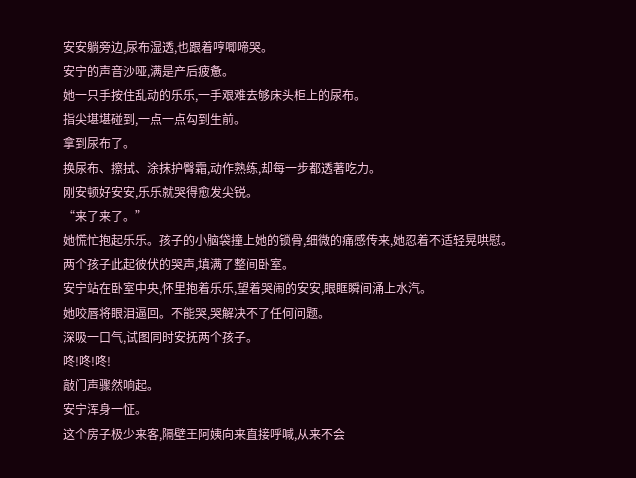安安躺旁边,尿布湿透,也跟着哼唧啼哭。
安宁的声音沙哑,满是产后疲惫。
她一只手按住乱动的乐乐,一手艰难去够床头柜上的尿布。
指尖堪堪碰到,一点一点勾到生前。
拿到尿布了。
换尿布、擦拭、涂抹护臀霜,动作熟练,却每一步都透著吃力。
刚安顿好安安,乐乐就哭得愈发尖锐。
“来了来了。”
她慌忙抱起乐乐。孩子的小脑袋撞上她的锁骨,细微的痛感传来,她忍着不适轻晃哄慰。
两个孩子此起彼伏的哭声,填满了整间卧室。
安宁站在卧室中央,怀里抱着乐乐,望着哭闹的安安,眼眶瞬间涌上水汽。
她咬唇将眼泪逼回。不能哭,哭解决不了任何问题。
深吸一口气,试图同时安抚两个孩子。
咚!咚!咚!
敲门声骤然响起。
安宁浑身一怔。
这个房子极少来客,隔壁王阿姨向来直接呼喊,从来不会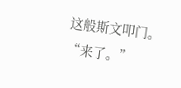这般斯文叩门。
“来了。”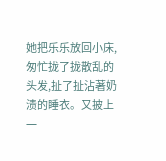她把乐乐放回小床,匆忙拢了拢散乱的头发,扯了扯沾著奶渍的睡衣。又披上一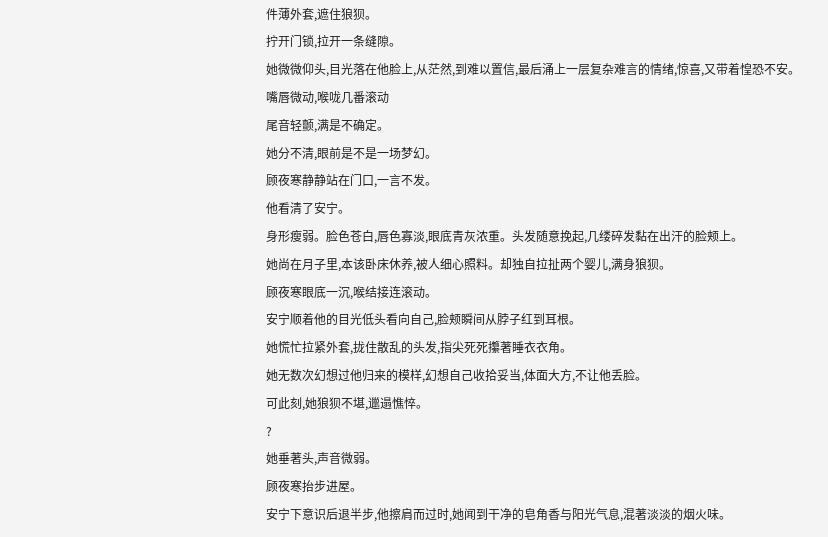件薄外套,遮住狼狈。
拧开门锁,拉开一条缝隙。
她微微仰头,目光落在他脸上,从茫然,到难以置信,最后涌上一层复杂难言的情绪,惊喜,又带着惶恐不安。
嘴唇微动,喉咙几番滚动
尾音轻颤,满是不确定。
她分不清,眼前是不是一场梦幻。
顾夜寒静静站在门口,一言不发。
他看清了安宁。
身形瘦弱。脸色苍白,唇色寡淡,眼底青灰浓重。头发随意挽起,几缕碎发黏在出汗的脸颊上。
她尚在月子里,本该卧床休养,被人细心照料。却独自拉扯两个婴儿,满身狼狈。
顾夜寒眼底一沉,喉结接连滚动。
安宁顺着他的目光低头看向自己,脸颊瞬间从脖子红到耳根。
她慌忙拉紧外套,拢住散乱的头发,指尖死死攥著睡衣衣角。
她无数次幻想过他归来的模样,幻想自己收拾妥当,体面大方,不让他丢脸。
可此刻,她狼狈不堪,邋遢憔悴。
?
她垂著头,声音微弱。
顾夜寒抬步进屋。
安宁下意识后退半步,他擦肩而过时,她闻到干净的皂角香与阳光气息,混著淡淡的烟火味。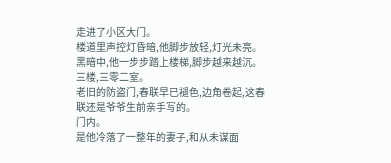走进了小区大门。
楼道里声控灯昏暗,他脚步放轻,灯光未亮。黑暗中,他一步步踏上楼梯,脚步越来越沉。
三楼,三零二室。
老旧的防盗门,春联早已褪色,边角卷起,这春联还是爷爷生前亲手写的。
门内。
是他冷落了一整年的妻子,和从未谋面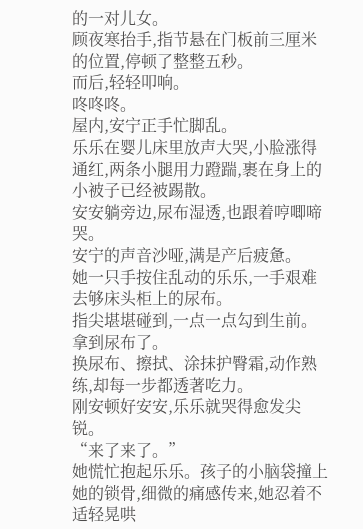的一对儿女。
顾夜寒抬手,指节悬在门板前三厘米的位置,停顿了整整五秒。
而后,轻轻叩响。
咚咚咚。
屋内,安宁正手忙脚乱。
乐乐在婴儿床里放声大哭,小脸涨得通红,两条小腿用力蹬踹,裹在身上的小被子已经被踢散。
安安躺旁边,尿布湿透,也跟着哼唧啼哭。
安宁的声音沙哑,满是产后疲惫。
她一只手按住乱动的乐乐,一手艰难去够床头柜上的尿布。
指尖堪堪碰到,一点一点勾到生前。
拿到尿布了。
换尿布、擦拭、涂抹护臀霜,动作熟练,却每一步都透著吃力。
刚安顿好安安,乐乐就哭得愈发尖锐。
“来了来了。”
她慌忙抱起乐乐。孩子的小脑袋撞上她的锁骨,细微的痛感传来,她忍着不适轻晃哄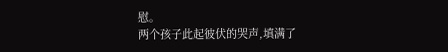慰。
两个孩子此起彼伏的哭声,填满了